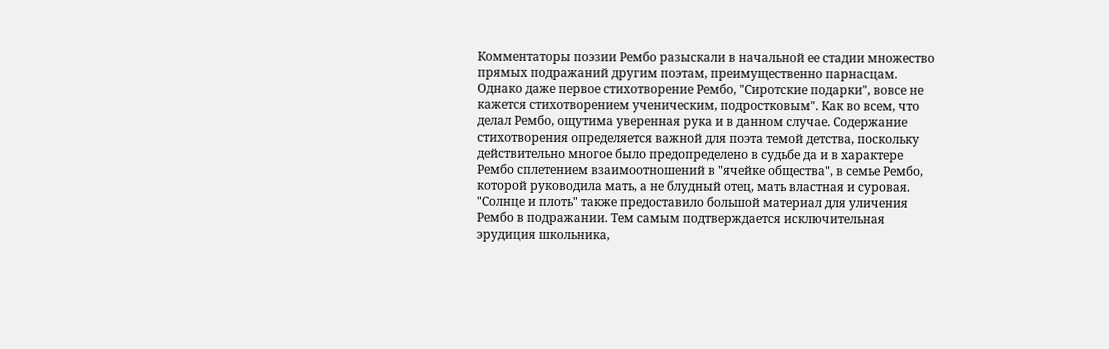Комментаторы поэзии Рембо разыскали в начальной ее стадии множество прямых подражаний другим поэтам, преимущественно парнасцам. Однако даже первое стихотворение Рембо, "Сиротские подарки", вовсе не кажется стихотворением ученическим, подростковым". Как во всем, что делал Рембо, ощутима уверенная рука и в данном случае. Содержание стихотворения определяется важной для поэта темой детства, поскольку действительно многое было предопределено в судьбе да и в характере Рембо сплетением взаимоотношений в "ячейке общества", в семье Рембо, которой руководила мать, а не блудный отец, мать властная и суровая. "Солнце и плоть" также предоставило большой материал для уличения Рембо в подражании. Тем самым подтверждается исключительная эрудиция школьника,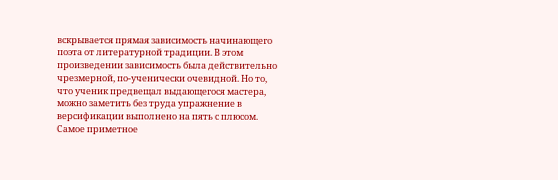вскрывается прямая зависимость начинающего поэта от литературной традиции. В этом произведении зависимость была действительно чрезмерной, по-ученически очевидной. Но то, что ученик предвещал выдающегося мастера, можно заметить без труда упражнение в версификации выполнено на пять с плюсом.
Самое приметное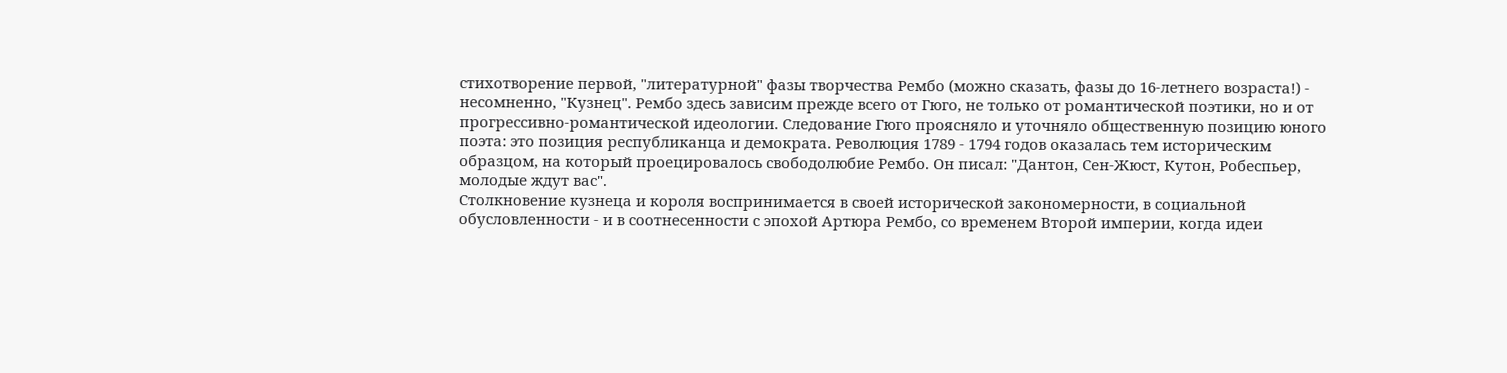стихотворение первой, "литературной" фазы творчества Рембо (можно сказать, фазы до 16-летнего возраста!) - несомненно, "Кузнец". Рембо здесь зависим прежде всего от Гюго, не только от романтической поэтики, но и от прогрессивно-романтической идеологии. Следование Гюго проясняло и уточняло общественную позицию юного поэта: это позиция республиканца и демократа. Революция 1789 - 1794 годов оказалась тем историческим образцом, на который проецировалось свободолюбие Рембо. Он писал: "Дантон, Сен-Жюст, Кутон, Робеспьер, молодые ждут вас".
Столкновение кузнеца и короля воспринимается в своей исторической закономерности, в социальной обусловленности - и в соотнесенности с эпохой Артюра Рембо, со временем Второй империи, когда идеи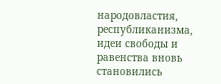народовластия, республиканизма, идеи свободы и равенства вновь становились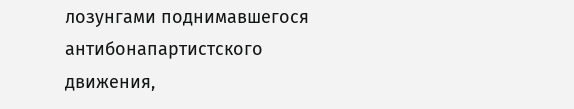лозунгами поднимавшегося антибонапартистского движения,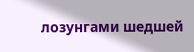лозунгами шедшей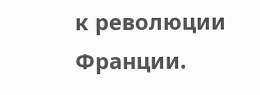к революции Франции.